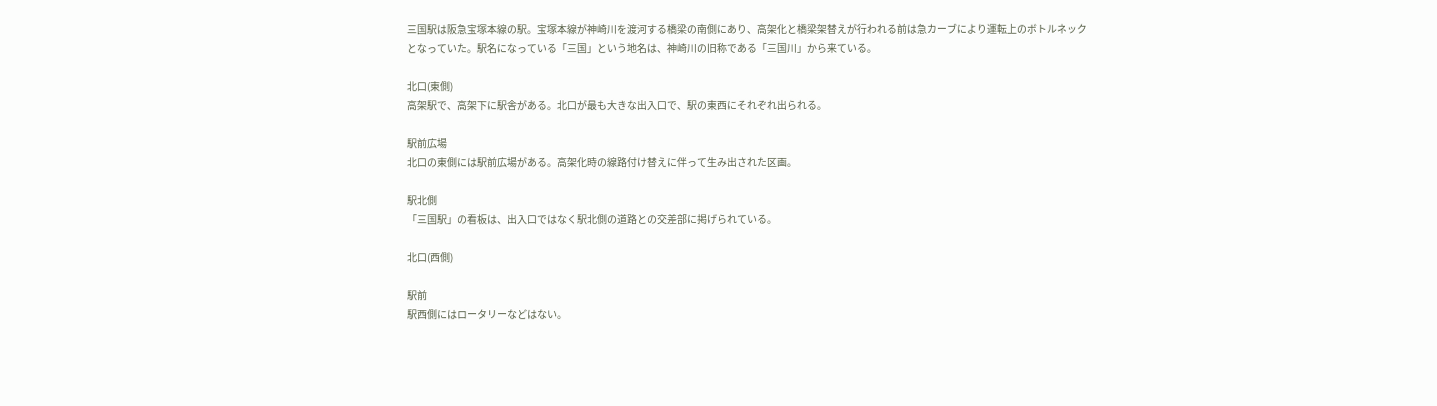三国駅は阪急宝塚本線の駅。宝塚本線が神崎川を渡河する橋梁の南側にあり、高架化と橋梁架替えが行われる前は急カーブにより運転上のボトルネックとなっていた。駅名になっている「三国」という地名は、神崎川の旧称である「三国川」から来ている。

北口(東側)
高架駅で、高架下に駅舎がある。北口が最も大きな出入口で、駅の東西にそれぞれ出られる。

駅前広場
北口の東側には駅前広場がある。高架化時の線路付け替えに伴って生み出された区画。

駅北側
「三国駅」の看板は、出入口ではなく駅北側の道路との交差部に掲げられている。

北口(西側)

駅前
駅西側にはロータリーなどはない。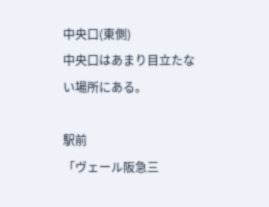中央口(東側)
中央口はあまり目立たない場所にある。

駅前
「ヴェール阪急三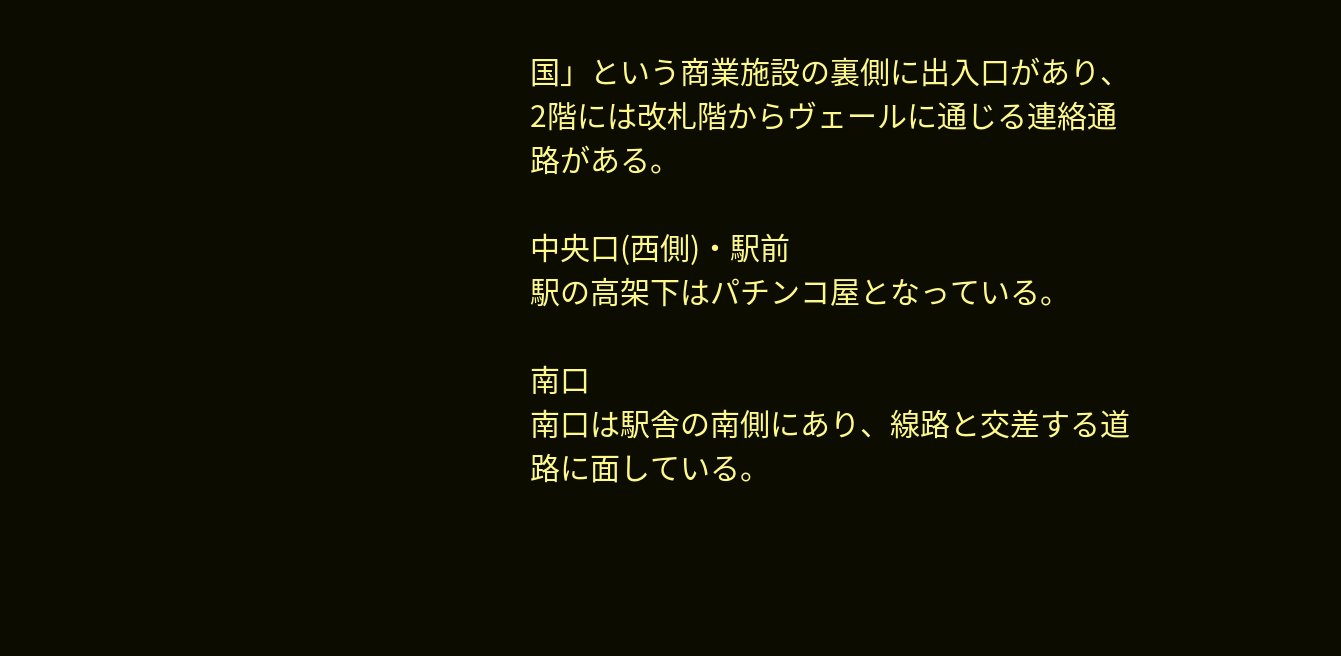国」という商業施設の裏側に出入口があり、2階には改札階からヴェールに通じる連絡通路がある。

中央口(西側)・駅前
駅の高架下はパチンコ屋となっている。

南口
南口は駅舎の南側にあり、線路と交差する道路に面している。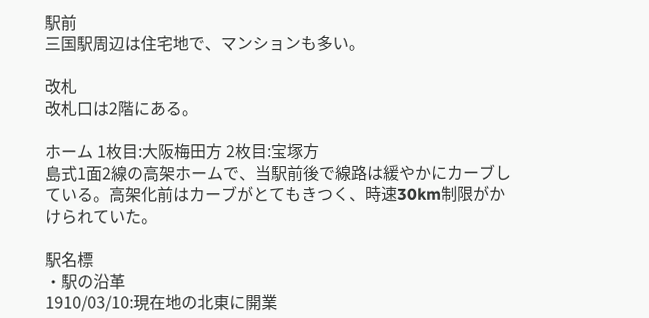駅前
三国駅周辺は住宅地で、マンションも多い。

改札
改札口は2階にある。

ホーム 1枚目:大阪梅田方 2枚目:宝塚方
島式1面2線の高架ホームで、当駅前後で線路は緩やかにカーブしている。高架化前はカーブがとてもきつく、時速30km制限がかけられていた。

駅名標
・駅の沿革
1910/03/10:現在地の北東に開業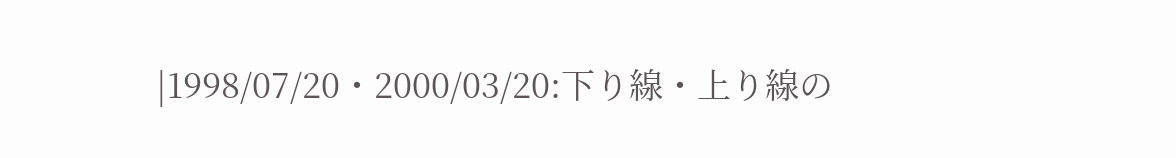|1998/07/20・2000/03/20:下り線・上り線の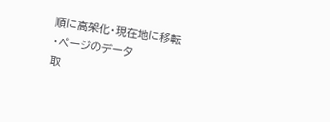順に高架化・現在地に移転
・ページのデータ
取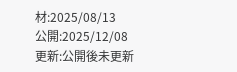材:2025/08/13
公開:2025/12/08
更新:公開後未更新